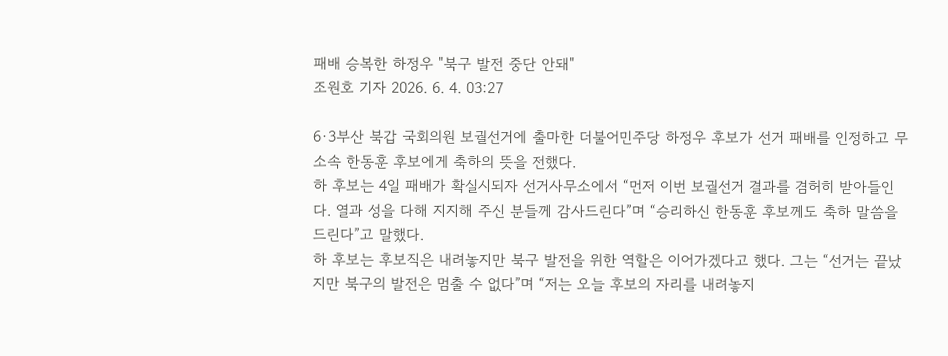패배 승복한 하정우 "북구 발전 중단 안돼"
조원호 기자 2026. 6. 4. 03:27

6·3부산 북갑 국회의원 보궐선거에 출마한 더불어민주당 하정우 후보가 선거 패배를 인정하고 무소속 한동훈 후보에게 축하의 뜻을 전했다.
하 후보는 4일 패배가 확실시되자 선거사무소에서 “먼저 이번 보궐선거 결과를 겸허히 받아들인다. 열과 성을 다해 지지해 주신 분들께 감사드린다”며 “승리하신 한동훈 후보께도 축하 말씀을 드린다”고 말했다.
하 후보는 후보직은 내려놓지만 북구 발전을 위한 역할은 이어가겠다고 했다. 그는 “선거는 끝났지만 북구의 발전은 멈출 수 없다”며 “저는 오늘 후보의 자리를 내려놓지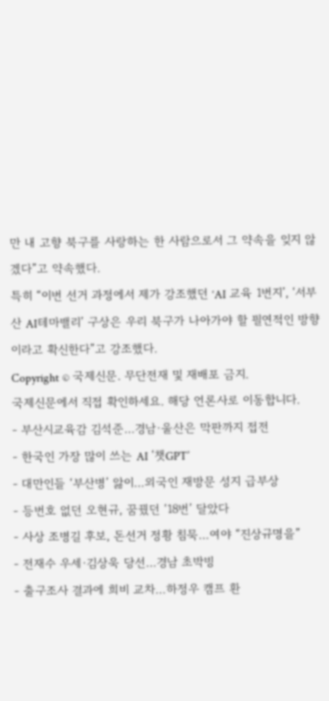만 내 고향 북구를 사랑하는 한 사람으로서 그 약속을 잊지 않겠다”고 약속했다.
특히 “이번 선거 과정에서 제가 강조했던 ‘AI 교육 1번지’, ‘서부산 AI테마밸리’ 구상은 우리 북구가 나아가야 할 필연적인 방향이라고 확신한다”고 강조했다.
Copyright © 국제신문. 무단전재 및 재배포 금지.
국제신문에서 직접 확인하세요. 해당 언론사로 이동합니다.
- 부산시교육감 김석준…경남·울산은 막판까지 접전
- 한국인 가장 많이 쓰는 AI ‘챗GPT’
- 대만인들 ‘부산병’ 앓이…외국인 재방문 성지 급부상
- 등번호 없던 오현규, 꿈꿨던 ‘18번’ 달았다
- 사상 조병길 후보, 돈선거 정황 침묵…여야 “진상규명을”
- 전재수 우세·김상욱 당선…경남 초박빙
- 출구조사 결과에 희비 교차…하정우 캠프 환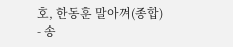호, 한동훈 말아껴(종합)
- 송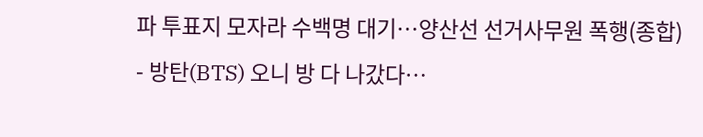파 투표지 모자라 수백명 대기…양산선 선거사무원 폭행(종합)
- 방탄(BTS) 오니 방 다 나갔다…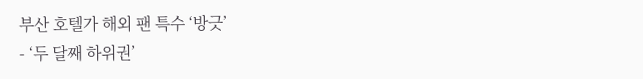부산 호텔가 해외 팬 특수 ‘방긋’
- ‘두 달째 하위권’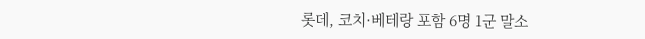롯데, 코치·베테랑 포함 6명 1군 말소